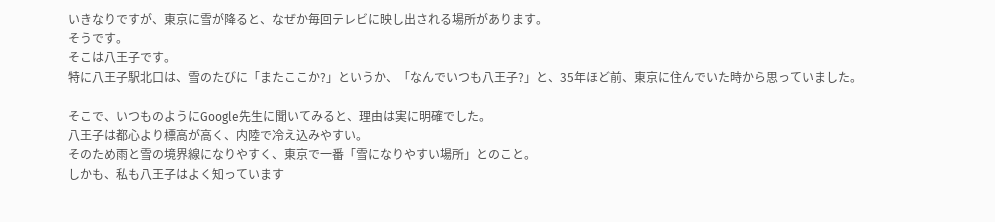いきなりですが、東京に雪が降ると、なぜか毎回テレビに映し出される場所があります。
そうです。
そこは八王子です。
特に八王子駅北口は、雪のたびに「またここか?」というか、「なんでいつも八王子?」と、35年ほど前、東京に住んでいた時から思っていました。

そこで、いつものようにGoogle先生に聞いてみると、理由は実に明確でした。
八王子は都心より標高が高く、内陸で冷え込みやすい。
そのため雨と雪の境界線になりやすく、東京で一番「雪になりやすい場所」とのこと。
しかも、私も八王子はよく知っています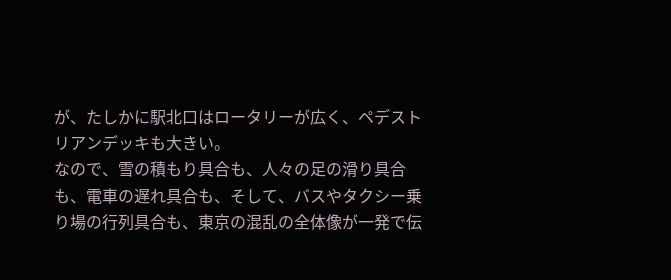が、たしかに駅北口はロータリーが広く、ペデストリアンデッキも大きい。
なので、雪の積もり具合も、人々の足の滑り具合も、電車の遅れ具合も、そして、バスやタクシー乗り場の行列具合も、東京の混乱の全体像が一発で伝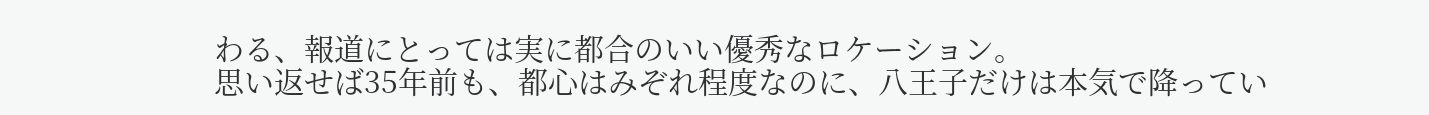わる、報道にとっては実に都合のいい優秀なロケーション。
思い返せば35年前も、都心はみぞれ程度なのに、八王子だけは本気で降ってい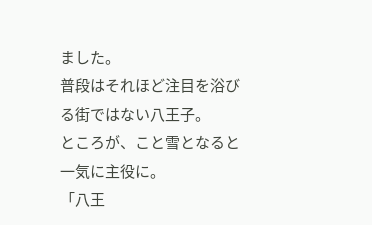ました。
普段はそれほど注目を浴びる街ではない八王子。
ところが、こと雪となると一気に主役に。
「八王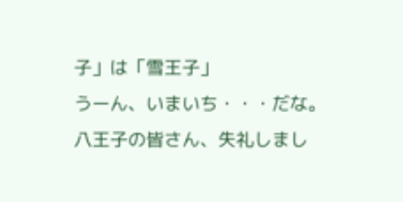子」は「雪王子」
うーん、いまいち・・・だな。
八王子の皆さん、失礼しまし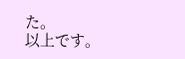た。
以上です。